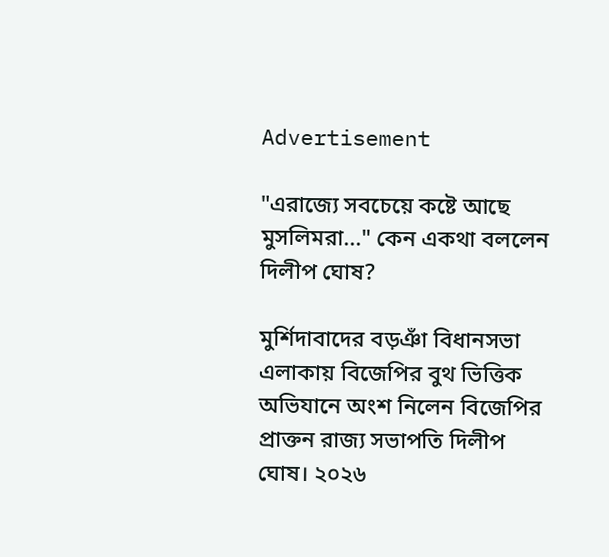Advertisement

"এরাজ্যে সবচেয়ে কষ্টে আছে মুসলিমরা..." কেন একথা বললেন দিলীপ ঘোষ?

মুর্শিদাবাদের বড়ঞাঁ বিধানসভা এলাকায় বিজেপির বুথ ভিত্তিক অভিযানে অংশ নিলেন বিজেপির প্রাক্তন রাজ্য সভাপতি দিলীপ ঘোষ। ২০২৬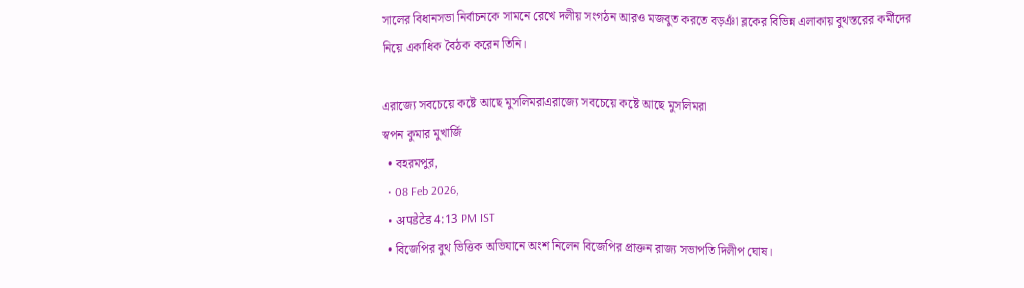সালের বিধানসভা নির্বাচনকে সামনে রেখে দলীয় সংগঠন আরও মজবুত করতে বড়ঞাঁ ব্লকের বিভিন্ন এলাকায় বুথস্তরের কর্মীদের নিয়ে একাধিক বৈঠক করেন তিনি।

এরাজ্যে সবচেয়ে কষ্টে আছে মুসলিমরাএরাজ্যে সবচেয়ে কষ্টে আছে মুসলিমরা
স্বপন কুমার মুখার্জি
  • বহরমপুর,
  • 08 Feb 2026,
  • अपडेटेड 4:13 PM IST
  • বিজেপির বুথ ভিত্তিক অভিযানে অংশ নিলেন বিজেপির প্রাক্তন রাজ্য সভাপতি দিলীপ ঘোষ।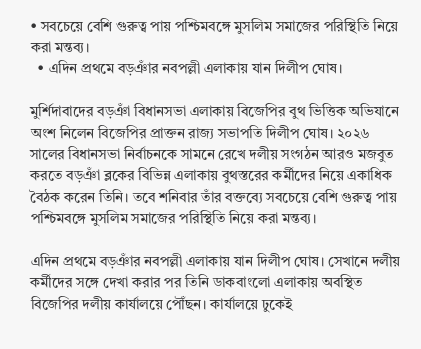• সবচেয়ে বেশি গুরুত্ব পায় পশ্চিমবঙ্গে মুসলিম সমাজের পরিস্থিতি নিয়ে করা মন্তব্য।
  • এদিন প্রথমে বড়ঞাঁর নবপল্লী এলাকায় যান দিলীপ ঘোষ।

মুর্শিদাবাদের বড়ঞাঁ বিধানসভা এলাকায় বিজেপির বুথ ভিত্তিক অভিযানে অংশ নিলেন বিজেপির প্রাক্তন রাজ্য সভাপতি দিলীপ ঘোষ। ২০২৬ সালের বিধানসভা নির্বাচনকে সামনে রেখে দলীয় সংগঠন আরও মজবুত করতে বড়ঞাঁ ব্লকের বিভিন্ন এলাকায় বুথস্তরের কর্মীদের নিয়ে একাধিক বৈঠক করেন তিনি। তবে শনিবার তাঁর বক্তব্যে সবচেয়ে বেশি গুরুত্ব পায় পশ্চিমবঙ্গে মুসলিম সমাজের পরিস্থিতি নিয়ে করা মন্তব্য।

এদিন প্রথমে বড়ঞাঁর নবপল্লী এলাকায় যান দিলীপ ঘোষ। সেখানে দলীয় কর্মীদের সঙ্গে দেখা করার পর তিনি ডাকবাংলো এলাকায় অবস্থিত বিজেপির দলীয় কার্যালয়ে পৌঁছন। কার্যালয়ে ঢুকেই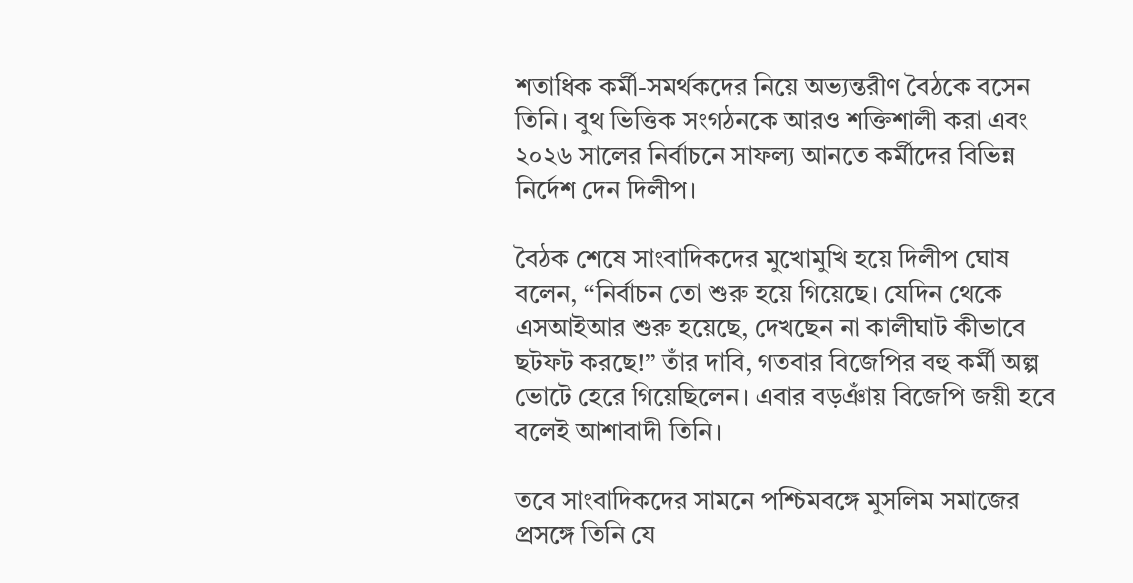শতাধিক কর্মী-সমর্থকদের নিয়ে অভ্যন্তরীণ বৈঠকে বসেন তিনি। বুথ ভিত্তিক সংগঠনকে আরও শক্তিশালী করা এবং ২০২৬ সালের নির্বাচনে সাফল্য আনতে কর্মীদের বিভিন্ন নির্দেশ দেন দিলীপ।

বৈঠক শেষে সাংবাদিকদের মুখোমুখি হয়ে দিলীপ ঘোষ বলেন, “নির্বাচন তো শুরু হয়ে গিয়েছে। যেদিন থেকে এসআইআর শুরু হয়েছে, দেখছেন না কালীঘাট কীভাবে ছটফট করছে!” তাঁর দাবি, গতবার বিজেপির বহু কর্মী অল্প ভোটে হেরে গিয়েছিলেন। এবার বড়ঞাঁয় বিজেপি জয়ী হবে বলেই আশাবাদী তিনি।

তবে সাংবাদিকদের সামনে পশ্চিমবঙ্গে মুসলিম সমাজের প্রসঙ্গে তিনি যে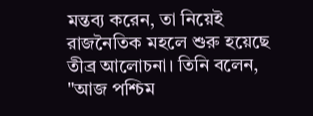মন্তব্য করেন, তা নিয়েই রাজনৈতিক মহলে শুরু হয়েছে তীব্র আলোচনা। তিনি বলেন, "আজ পশ্চিম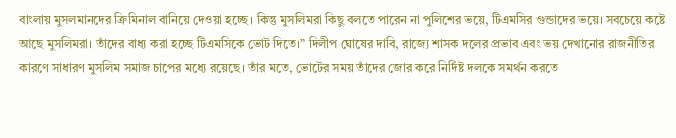বাংলায় মুসলমানদের ক্রিমিনাল বানিয়ে দেওয়া হচ্ছে। কিন্তু মুসলিমরা কিছু বলতে পারেন না পুলিশের ভয়ে, টিএমসির গুন্ডাদের ভয়ে। সবচেয়ে কষ্টে আছে মুসলিমরা। তাঁদের বাধ্য করা হচ্ছে টিএমসিকে ভোট দিতে।” দিলীপ ঘোষের দাবি, রাজ্যে শাসক দলের প্রভাব এবং ভয় দেখানোর রাজনীতির কারণে সাধারণ মুসলিম সমাজ চাপের মধ্যে রয়েছে। তাঁর মতে, ভোটের সময় তাঁদের জোর করে নির্দিষ্ট দলকে সমর্থন করতে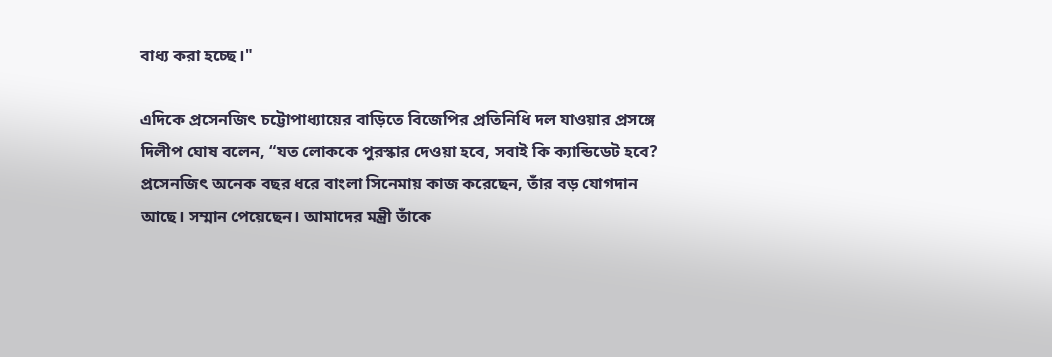বাধ্য করা হচ্ছে।"

এদিকে প্রসেনজিৎ চট্টোপাধ্যায়ের বাড়িতে বিজেপির প্রতিনিধি দল যাওয়ার প্রসঙ্গে দিলীপ ঘোষ বলেন, “যত লোককে পুরস্কার দেওয়া হবে, সবাই কি ক্যান্ডিডেট হবে? প্রসেনজিৎ অনেক বছর ধরে বাংলা সিনেমায় কাজ করেছেন, তাঁর বড় যোগদান আছে। সম্মান পেয়েছেন। আমাদের মন্ত্রী তাঁকে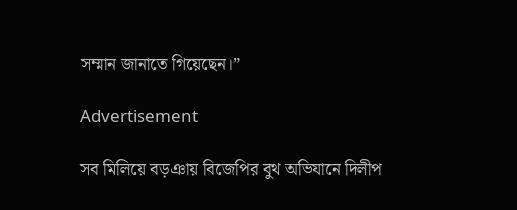সম্মান জানাতে গিয়েছেন।”

Advertisement

সব মিলিয়ে বড়ঞায় বিজেপির বুথ অভিযানে দিলীপ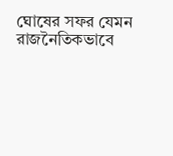ঘোষের সফর যেমন রাজনৈতিকভাবে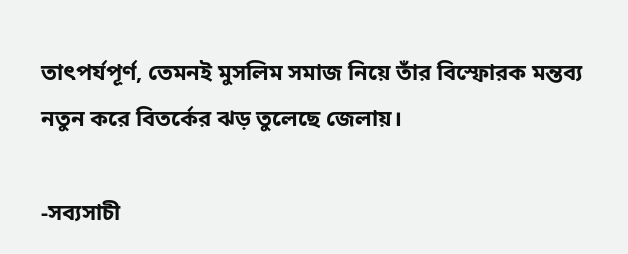তাৎপর্যপূর্ণ, তেমনই মুসলিম সমাজ নিয়ে তাঁর বিস্ফোরক মন্তব্য নতুন করে বিতর্কের ঝড় তুলেছে জেলায়।

-সব্যসাচী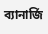ব্যানার্জি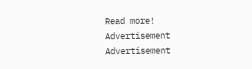Read more!
Advertisement
Advertisement